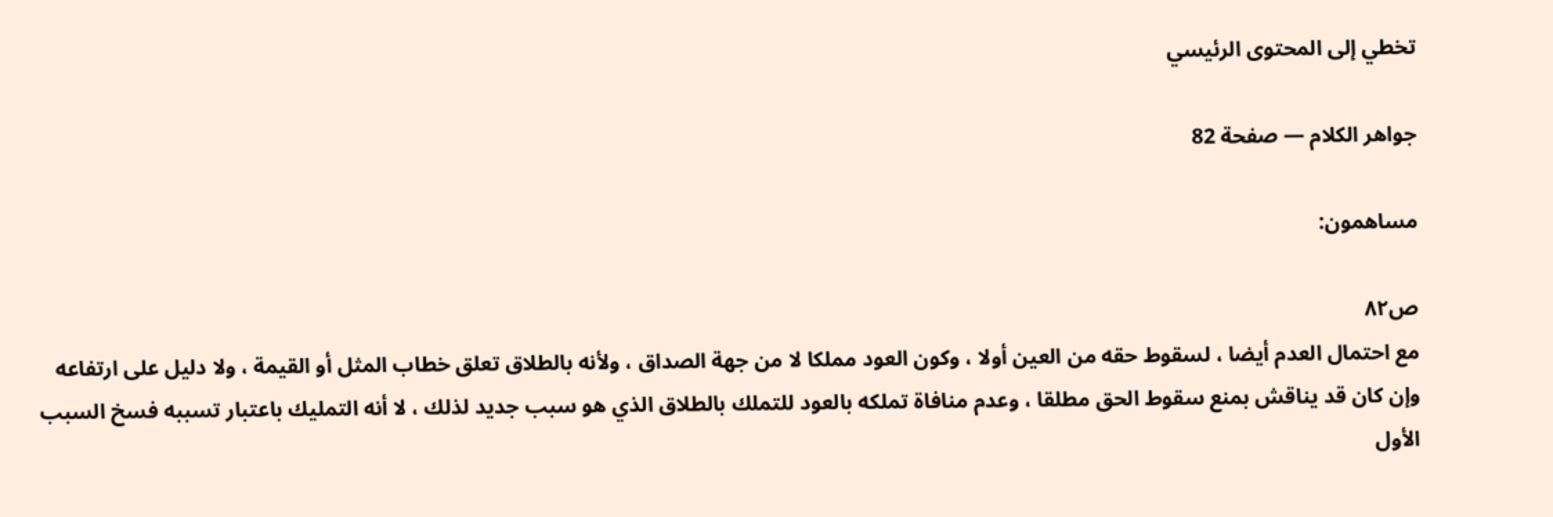تخطي إلى المحتوى الرئيسي

جواهر الكلام — صفحة 82

مساهمون:

ص٨٢
مع احتمال العدم أيضا ، لسقوط حقه من العين أولا ، وكون العود مملكا لا من جهة الصداق ، ولأنه بالطلاق تعلق خطاب المثل أو القيمة ، ولا دليل على ارتفاعه وإن كان قد يناقش بمنع سقوط الحق مطلقا ، وعدم منافاة تملكه بالعود للتملك بالطلاق الذي هو سبب جديد لذلك ، لا أنه التمليك باعتبار تسببه فسخ السبب الأول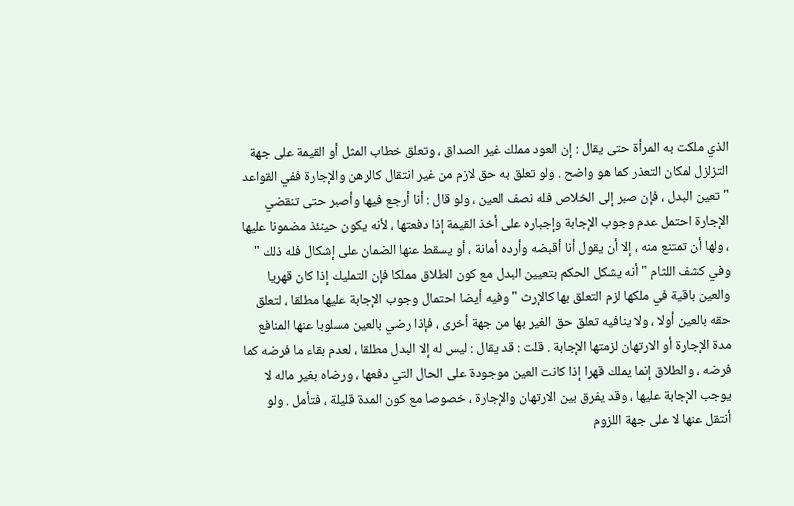الذي ملكت به المرأة حتى يقال : إن العود مملك غير الصداق ، وتعلق خطاب المثل أو القيمة على جهة التزلزل لمكان التعذر كما هو واضح . ولو تعلق به حق لازم من غير انتقال كالرهن والإجارة ففي القواعد " تعين البدل ، فإن صبر إلى الخلاص فله نصف العين ، ولو قال : أنا أرجع فيها وأصبر حتى تنقضي الإجارة احتمل عدم وجوب الإجابة وإجباره على أخذ القيمة إذا دفعتها ، لأنه يكون حينئذ مضمونا عليها ، ولها أن تمتنع منه ، إلا أن يقول أنا أقبضه وأرده أمانة ، أو يسقط عنها الضمان على إشكال فله ذلك " وفي كشف اللثام " أنه يشكل الحكم بتعيين البدل مع كون الطلاق مملكا فإن التمليك إذا كان قهريا والعين باقية في ملكها لزم التعلق بها كالإرث " وفيه أيضا احتمال وجوب الإجابة عليها مطلقا ، لتعلق حقه بالعين أولا ، ولا ينافيه تعلق حق الغير بها من جهة أخرى ، فإذا رضي بالعين مسلوبا عنها المنافع مدة الإجارة أو الارتهان لزمتها الإجابة . قلت : قد يقال : ليس له إلا البدل مطلقا ، لعدم بقاء ما فرضه كما فرضه ، والطلاق إنما يملك قهرا إذا كانت العين موجودة على الحال التي دفعها ، ورضاه بغير ماله لا يوجب الإجابة عليها ، وقد يفرق بين الارتهان والإجارة ، خصوصا مع كون المدة قليلة ، فتأمل . ولو أنتقل عنها لا على جهة اللزوم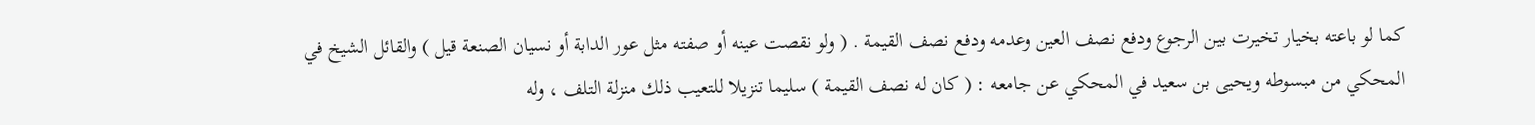كما لو باعته بخيار تخيرت بين الرجوع ودفع نصف العين وعدمه ودفع نصف القيمة . ( ولو نقصت عينه أو صفته مثل عور الدابة أو نسيان الصنعة قيل ) والقائل الشيخ في المحكي من مبسوطه ويحيى بن سعيد في المحكي عن جامعه : ( كان له نصف القيمة ) سليما تنزيلا للتعيب ذلك منزلة التلف ، وله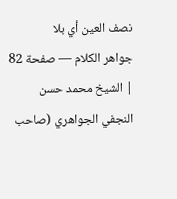نصف العين أي بلا
جواهر الكلام — صفحة 82 | الشيخ محمد حسن النجفي الجواهري (صاحب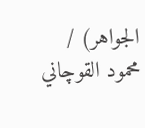الجواهر) / محمود القوچاني